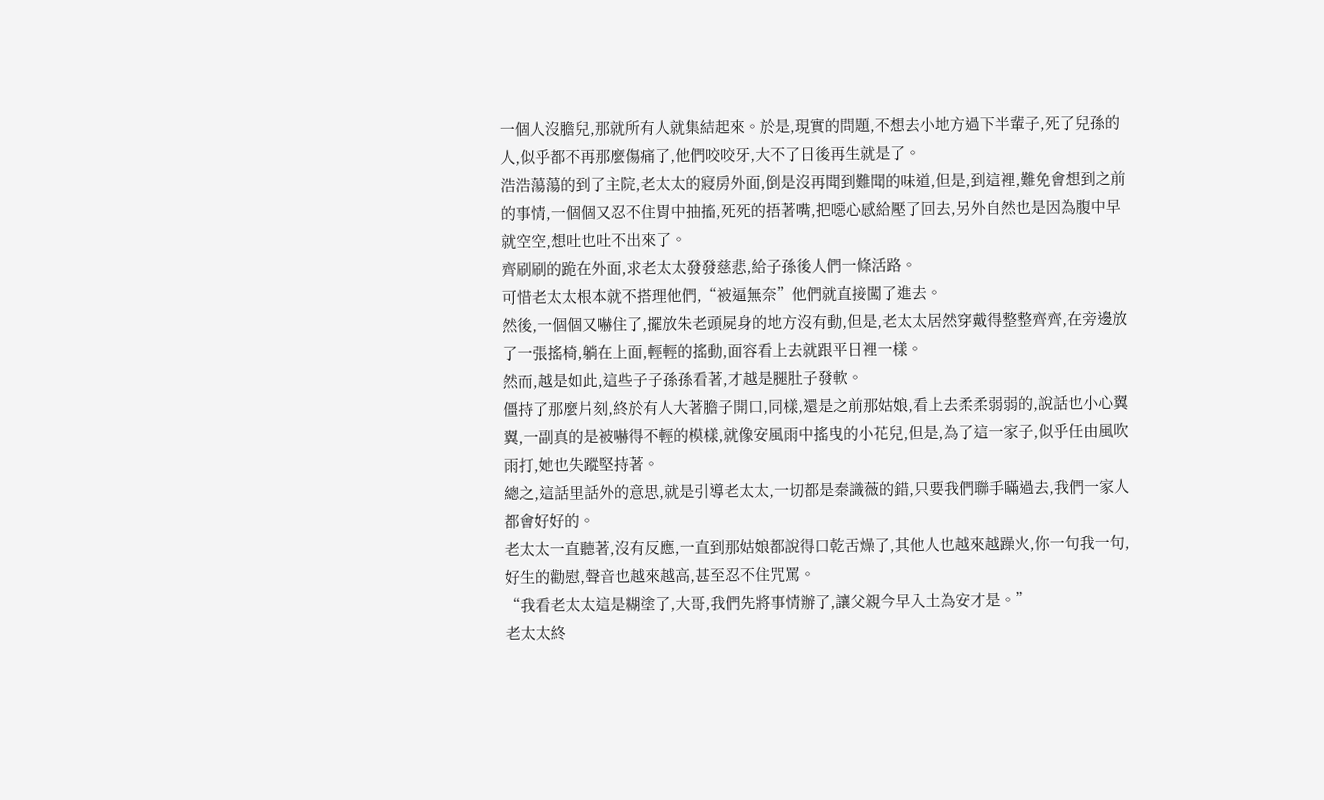一個人沒膽兒,那就所有人就集結起來。於是,現實的問題,不想去小地方過下半輩子,死了兒孫的人,似乎都不再那麼傷痛了,他們咬咬牙,大不了日後再生就是了。
浩浩蕩蕩的到了主院,老太太的寢房外面,倒是沒再聞到難聞的味道,但是,到這裡,難免會想到之前的事情,一個個又忍不住胃中抽搐,死死的捂著嘴,把噁心感給壓了回去,另外自然也是因為腹中早就空空,想吐也吐不出來了。
齊刷刷的跪在外面,求老太太發發慈悲,給子孫後人們一條活路。
可惜老太太根本就不搭理他們,“被逼無奈”他們就直接闖了進去。
然後,一個個又嚇住了,擺放朱老頭屍身的地方沒有動,但是,老太太居然穿戴得整整齊齊,在旁邊放了一張搖椅,躺在上面,輕輕的搖動,面容看上去就跟平日裡一樣。
然而,越是如此,這些子子孫孫看著,才越是腿肚子發軟。
僵持了那麼片刻,終於有人大著膽子開口,同樣,還是之前那姑娘,看上去柔柔弱弱的,說話也小心翼翼,一副真的是被嚇得不輕的模樣,就像安風雨中搖曳的小花兒,但是,為了這一家子,似乎任由風吹雨打,她也失蹤堅持著。
總之,這話里話外的意思,就是引導老太太,一切都是秦識薇的錯,只要我們聯手瞞過去,我們一家人都會好好的。
老太太一直聽著,沒有反應,一直到那姑娘都說得口乾舌燥了,其他人也越來越躁火,你一句我一句,好生的勸慰,聲音也越來越高,甚至忍不住咒罵。
“我看老太太這是糊塗了,大哥,我們先將事情辦了,讓父親今早入土為安才是。”
老太太終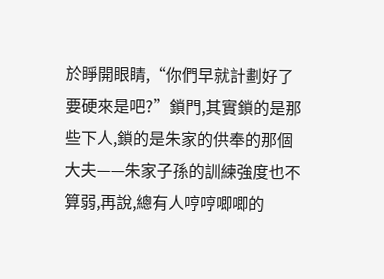於睜開眼睛,“你們早就計劃好了要硬來是吧?”鎖門,其實鎖的是那些下人,鎖的是朱家的供奉的那個大夫——朱家子孫的訓練強度也不算弱,再說,總有人哼哼唧唧的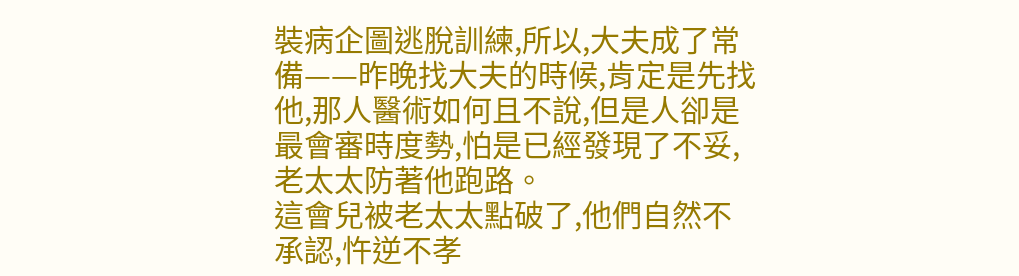裝病企圖逃脫訓練,所以,大夫成了常備——昨晚找大夫的時候,肯定是先找他,那人醫術如何且不說,但是人卻是最會審時度勢,怕是已經發現了不妥,老太太防著他跑路。
這會兒被老太太點破了,他們自然不承認,忤逆不孝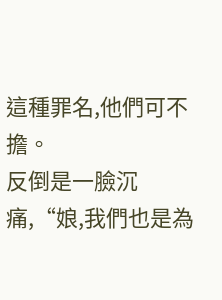這種罪名,他們可不擔。
反倒是一臉沉痛,“娘,我們也是為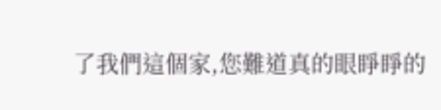了我們這個家,您難道真的眼睜睜的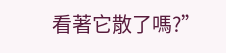看著它散了嗎?”